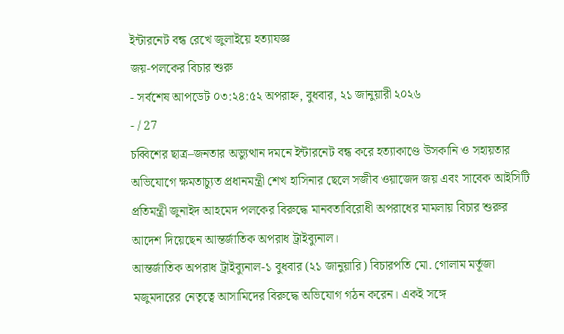ইন্টারনেট বন্ধ রেখে জুলাইয়ে হত্যাযজ্ঞ
জয়-পলকের বিচার শুরু
- সর্বশেষ আপডেট ০৩:২৪:৫২ অপরাহ্ন, বুধবার, ২১ জানুয়ারী ২০২৬
- / 27
চব্বিশের ছাত্র–জনতার অভ্যুত্থান দমনে ইন্টারনেট বন্ধ করে হত্যাকাণ্ডে উসকানি ও সহায়তার অভিযোগে ক্ষমতাচ্যুত প্রধানমন্ত্রী শেখ হাসিনার ছেলে সজীব ওয়াজেদ জয় এবং সাবেক আইসিটি প্রতিমন্ত্রী জুনাইদ আহমেদ পলকের বিরুদ্ধে মানবতাবিরোধী অপরাধের মামলায় বিচার শুরুর আদেশ দিয়েছেন আন্তর্জাতিক অপরাধ ট্রাইব্যুনাল।
আন্তর্জাতিক অপরাধ ট্রাইব্যুনাল-১ বুধবার (২১ জানুয়ারি) বিচারপতি মো. গোলাম মর্তূজা মজুমদারের নেতৃত্বে আসামিদের বিরুদ্ধে অভিযোগ গঠন করেন। একই সঙ্গে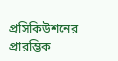প্রসিকিউশনের প্রারম্ভিক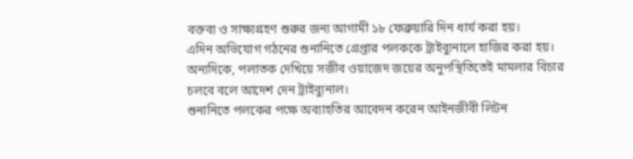বক্তব্য ও সাক্ষ্যগ্রহণ শুরুর জন্য আগামী ১৮ ফেব্রুয়ারি দিন ধার্য করা হয়।
এদিন অভিযোগ গঠনের শুনানিতে গ্রেপ্তার পলককে ট্রাইব্যুনালে হাজির করা হয়। অন্যদিকে, পলাতক দেখিয়ে সজীব ওয়াজেদ জয়ের অনুপস্থিতিতেই মামলার বিচার চলবে বলে আদেশ দেন ট্রাইব্যুনাল।
শুনানিতে পলকের পক্ষে অব্যাহতির আবেদন করেন আইনজীবী লিটন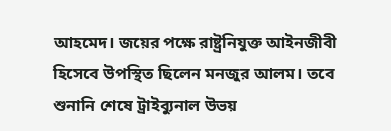আহমেদ। জয়ের পক্ষে রাষ্ট্রনিযুক্ত আইনজীবী হিসেবে উপস্থিত ছিলেন মনজুর আলম। তবে শুনানি শেষে ট্রাইব্যুনাল উভয়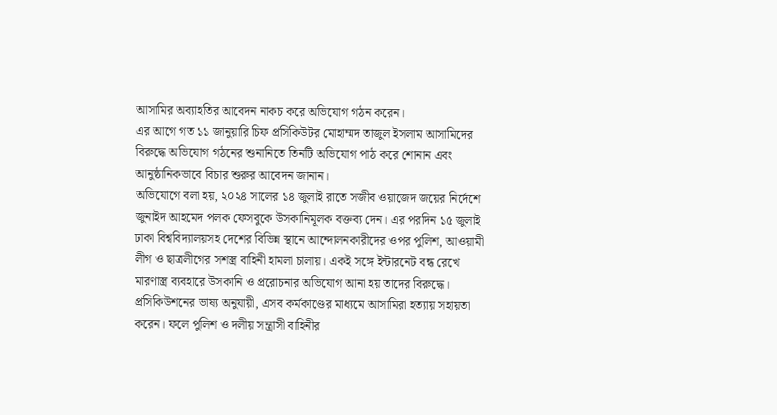আসামির অব্যাহতির আবেদন নাকচ করে অভিযোগ গঠন করেন।
এর আগে গত ১১ জানুয়ারি চিফ প্রসিকিউটর মোহাম্মদ তাজুল ইসলাম আসামিদের বিরুদ্ধে অভিযোগ গঠনের শুনানিতে তিনটি অভিযোগ পাঠ করে শোনান এবং আনুষ্ঠানিকভাবে বিচার শুরুর আবেদন জানান।
অভিযোগে বলা হয়, ২০২৪ সালের ১৪ জুলাই রাতে সজীব ওয়াজেদ জয়ের নির্দেশে জুনাইদ আহমেদ পলক ফেসবুকে উসকানিমূলক বক্তব্য দেন। এর পরদিন ১৫ জুলাই ঢাকা বিশ্ববিদ্যালয়সহ দেশের বিভিন্ন স্থানে আন্দোলনকারীদের ওপর পুলিশ, আওয়ামী লীগ ও ছাত্রলীগের সশস্ত্র বাহিনী হামলা চালায়। একই সঙ্গে ইন্টারনেট বন্ধ রেখে মারণাস্ত্র ব্যবহারে উসকানি ও প্ররোচনার অভিযোগ আনা হয় তাদের বিরুদ্ধে।
প্রসিকিউশনের ভাষ্য অনুযায়ী, এসব কর্মকাণ্ডের মাধ্যমে আসামিরা হত্যায় সহায়তা করেন। ফলে পুলিশ ও দলীয় সন্ত্রাসী বাহিনীর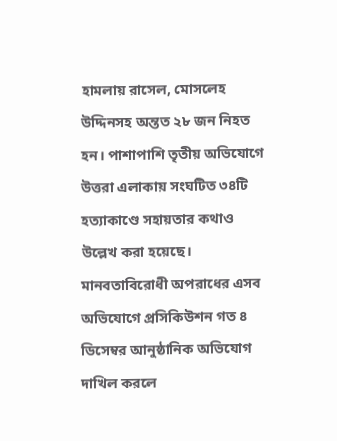হামলায় রাসেল, মোসলেহ উদ্দিনসহ অন্তত ২৮ জন নিহত হন। পাশাপাশি তৃতীয় অভিযোগে উত্তরা এলাকায় সংঘটিত ৩৪টি হত্যাকাণ্ডে সহায়তার কথাও উল্লেখ করা হয়েছে।
মানবতাবিরোধী অপরাধের এসব অভিযোগে প্রসিকিউশন গত ৪ ডিসেম্বর আনুষ্ঠানিক অভিযোগ দাখিল করলে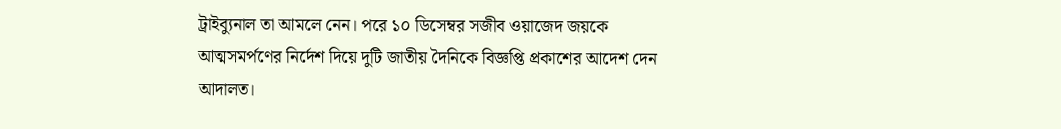ট্রাইব্যুনাল তা আমলে নেন। পরে ১০ ডিসেম্বর সজীব ওয়াজেদ জয়কে আত্মসমর্পণের নির্দেশ দিয়ে দুটি জাতীয় দৈনিকে বিজ্ঞপ্তি প্রকাশের আদেশ দেন আদালত।